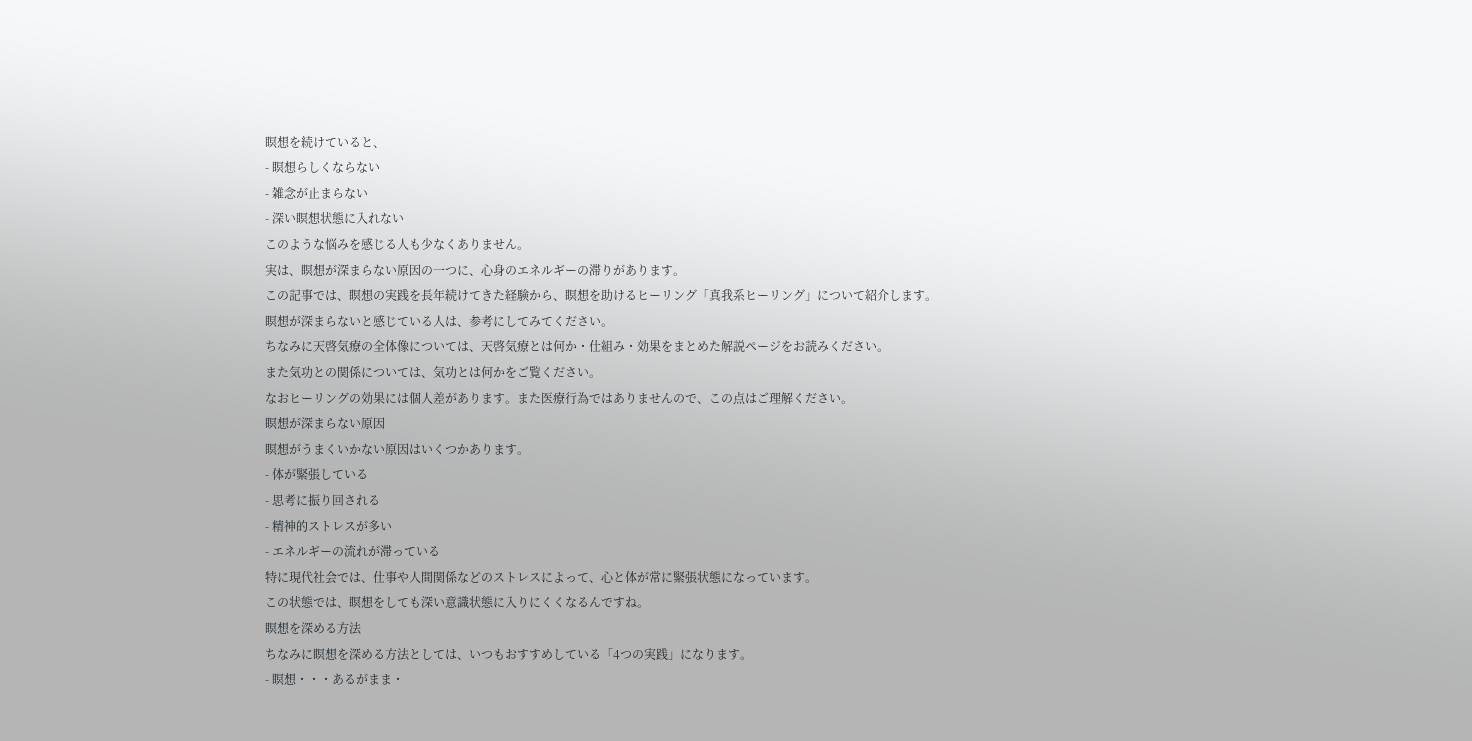瞑想を続けていると、
- 瞑想らしくならない
- 雑念が止まらない
- 深い瞑想状態に入れない
このような悩みを感じる人も少なくありません。
実は、瞑想が深まらない原因の一つに、心身のエネルギーの滞りがあります。
この記事では、瞑想の実践を長年続けてきた経験から、瞑想を助けるヒーリング「真我系ヒーリング」について紹介します。
瞑想が深まらないと感じている人は、参考にしてみてください。
ちなみに天啓気療の全体像については、天啓気療とは何か・仕組み・効果をまとめた解説ページをお読みください。
また気功との関係については、気功とは何かをご覧ください。
なおヒーリングの効果には個人差があります。また医療行為ではありませんので、この点はご理解ください。
瞑想が深まらない原因
瞑想がうまくいかない原因はいくつかあります。
- 体が緊張している
- 思考に振り回される
- 精神的ストレスが多い
- エネルギーの流れが滞っている
特に現代社会では、仕事や人間関係などのストレスによって、心と体が常に緊張状態になっています。
この状態では、瞑想をしても深い意識状態に入りにくくなるんですね。
瞑想を深める方法
ちなみに瞑想を深める方法としては、いつもおすすめしている「4つの実践」になります。
- 瞑想・・・あるがまま・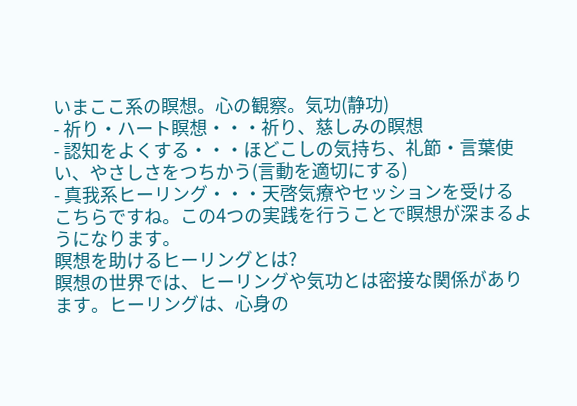いまここ系の瞑想。心の観察。気功(静功)
- 祈り・ハート瞑想・・・祈り、慈しみの瞑想
- 認知をよくする・・・ほどこしの気持ち、礼節・言葉使い、やさしさをつちかう(言動を適切にする)
- 真我系ヒーリング・・・天啓気療やセッションを受ける
こちらですね。この4つの実践を行うことで瞑想が深まるようになります。
瞑想を助けるヒーリングとは?
瞑想の世界では、ヒーリングや気功とは密接な関係があります。ヒーリングは、心身の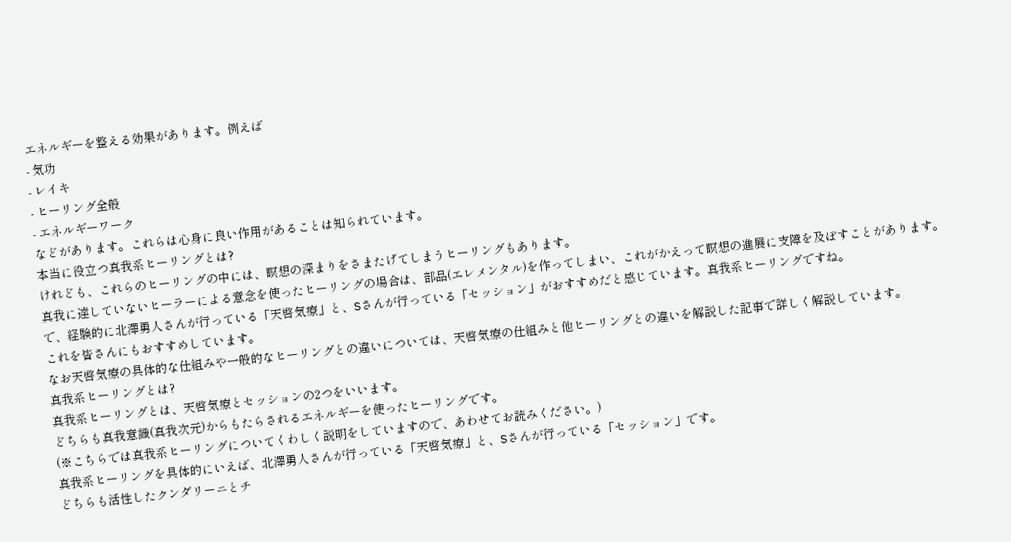エネルギーを整える効果があります。例えば
- 気功
- レイキ
- ヒーリング全般
- エネルギーワーク
などがあります。これらは心身に良い作用があることは知られています。
本当に役立つ真我系ヒーリングとは?
けれども、これらのヒーリングの中には、瞑想の深まりをさまたげてしまうヒーリングもあります。
真我に達していないヒーラーによる意念を使ったヒーリングの場合は、部品(エレメンタル)を作ってしまい、これがかえって瞑想の進展に支障を及ぼすことがあります。
で、経験的に北澤勇人さんが行っている「天啓気療」と、Sさんが行っている「セッション」がおすすめだと感じています。真我系ヒーリングですね。
これを皆さんにもおすすめしています。
なお天啓気療の具体的な仕組みや一般的なヒーリングとの違いについては、天啓気療の仕組みと他ヒーリングとの違いを解説した記事で詳しく解説しています。
真我系ヒーリングとは?
真我系ヒーリングとは、天啓気療とセッションの2つをいいます。
どちらも真我意識(真我次元)からもたらされるエネルギーを使ったヒーリングです。
(※こちらでは真我系ヒーリングについてくわしく説明をしていますので、あわせてお読みください。)
真我系ヒーリングを具体的にいえば、北澤勇人さんが行っている「天啓気療」と、Sさんが行っている「セッション」です。
どちらも活性したクンダリーニとチ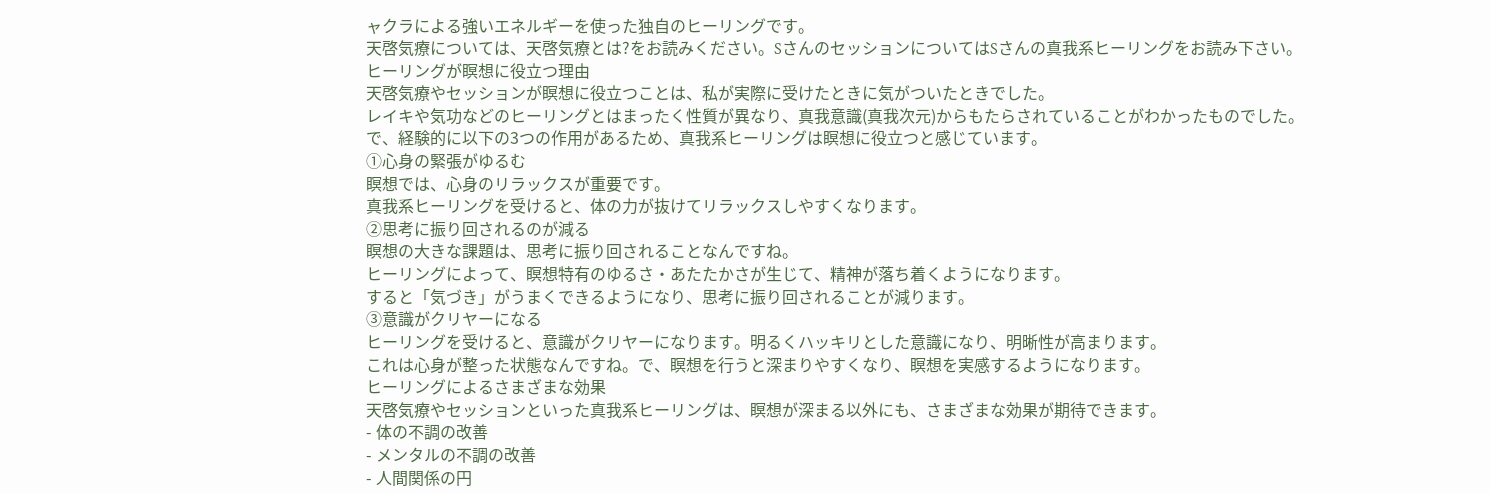ャクラによる強いエネルギーを使った独自のヒーリングです。
天啓気療については、天啓気療とは?をお読みください。SさんのセッションについてはSさんの真我系ヒーリングをお読み下さい。
ヒーリングが瞑想に役立つ理由
天啓気療やセッションが瞑想に役立つことは、私が実際に受けたときに気がついたときでした。
レイキや気功などのヒーリングとはまったく性質が異なり、真我意識(真我次元)からもたらされていることがわかったものでした。
で、経験的に以下の3つの作用があるため、真我系ヒーリングは瞑想に役立つと感じています。
①心身の緊張がゆるむ
瞑想では、心身のリラックスが重要です。
真我系ヒーリングを受けると、体の力が抜けてリラックスしやすくなります。
②思考に振り回されるのが減る
瞑想の大きな課題は、思考に振り回されることなんですね。
ヒーリングによって、瞑想特有のゆるさ・あたたかさが生じて、精神が落ち着くようになります。
すると「気づき」がうまくできるようになり、思考に振り回されることが減ります。
③意識がクリヤーになる
ヒーリングを受けると、意識がクリヤーになります。明るくハッキリとした意識になり、明晰性が高まります。
これは心身が整った状態なんですね。で、瞑想を行うと深まりやすくなり、瞑想を実感するようになります。
ヒーリングによるさまざまな効果
天啓気療やセッションといった真我系ヒーリングは、瞑想が深まる以外にも、さまざまな効果が期待できます。
- 体の不調の改善
- メンタルの不調の改善
- 人間関係の円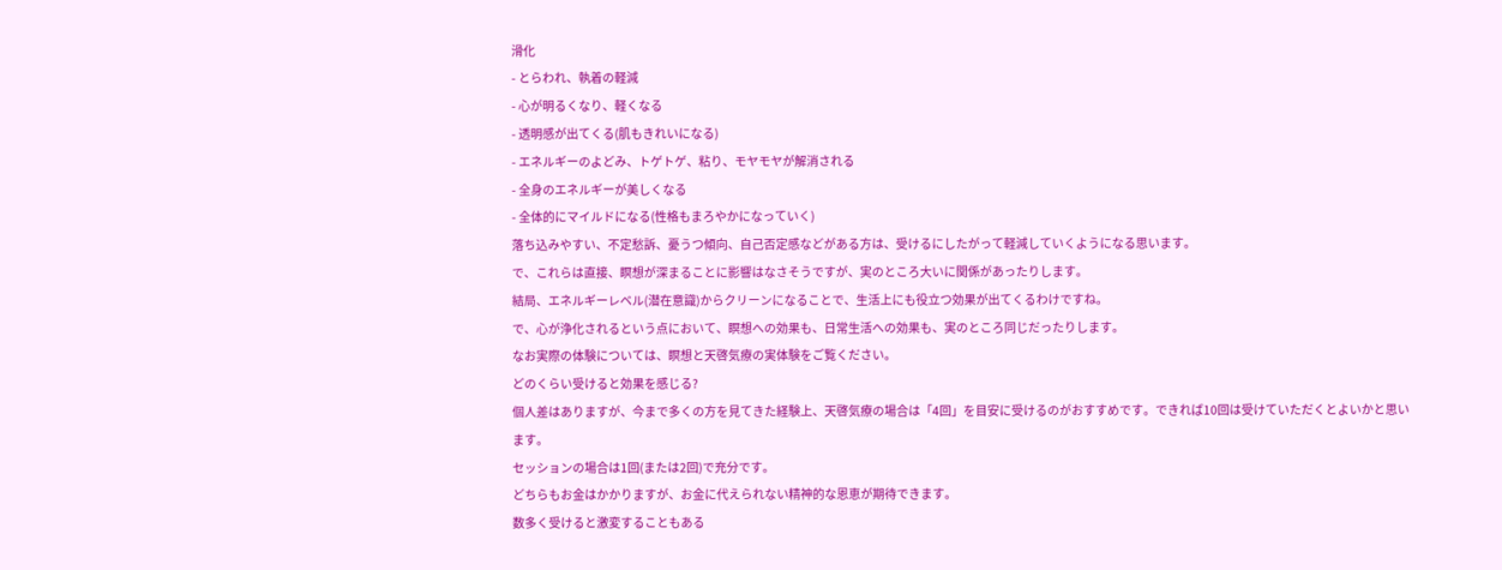滑化
- とらわれ、執着の軽減
- 心が明るくなり、軽くなる
- 透明感が出てくる(肌もきれいになる)
- エネルギーのよどみ、トゲトゲ、粘り、モヤモヤが解消される
- 全身のエネルギーが美しくなる
- 全体的にマイルドになる(性格もまろやかになっていく)
落ち込みやすい、不定愁訴、憂うつ傾向、自己否定感などがある方は、受けるにしたがって軽減していくようになる思います。
で、これらは直接、瞑想が深まることに影響はなさそうですが、実のところ大いに関係があったりします。
結局、エネルギーレベル(潜在意識)からクリーンになることで、生活上にも役立つ効果が出てくるわけですね。
で、心が浄化されるという点において、瞑想への効果も、日常生活への効果も、実のところ同じだったりします。
なお実際の体験については、瞑想と天啓気療の実体験をご覧ください。
どのくらい受けると効果を感じる?
個人差はありますが、今まで多くの方を見てきた経験上、天啓気療の場合は「4回」を目安に受けるのがおすすめです。できれば10回は受けていただくとよいかと思います。
セッションの場合は1回(または2回)で充分です。
どちらもお金はかかりますが、お金に代えられない精神的な恩恵が期待できます。
数多く受けると激変することもある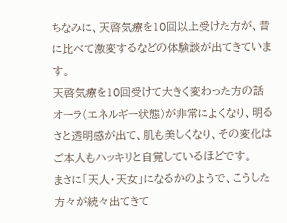ちなみに、天啓気療を10回以上受けた方が、昔に比べて激変するなどの体験談が出てきています。
天啓気療を10回受けて大きく変わった方の話
オーラ(エネルギー状態)が非常によくなり、明るさと透明感が出て、肌も美しくなり、その変化はご本人もハッキリと自覚しているほどです。
まさに「天人・天女」になるかのようで、こうした方々が続々出てきて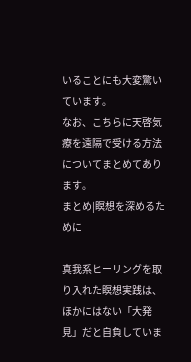いることにも大変驚いています。
なお、こちらに天啓気療を遠隔で受ける方法についてまとめてあります。
まとめ|瞑想を深めるために

真我系ヒーリングを取り入れた瞑想実践は、ほかにはない「大発見」だと自負していま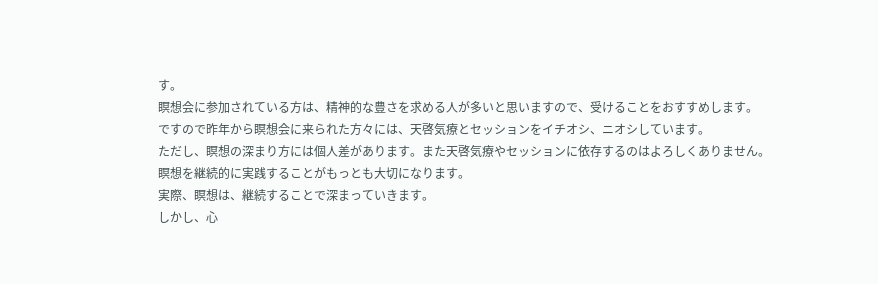す。
瞑想会に参加されている方は、精神的な豊さを求める人が多いと思いますので、受けることをおすすめします。
ですので昨年から瞑想会に来られた方々には、天啓気療とセッションをイチオシ、ニオシしています。
ただし、瞑想の深まり方には個人差があります。また天啓気療やセッションに依存するのはよろしくありません。
瞑想を継続的に実践することがもっとも大切になります。
実際、瞑想は、継続することで深まっていきます。
しかし、心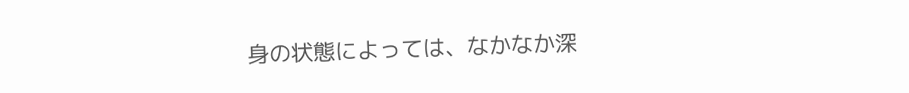身の状態によっては、なかなか深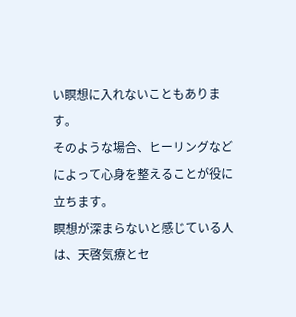い瞑想に入れないこともあります。
そのような場合、ヒーリングなどによって心身を整えることが役に立ちます。
瞑想が深まらないと感じている人は、天啓気療とセ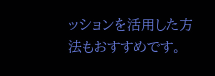ッションを活用した方法もおすすめです。